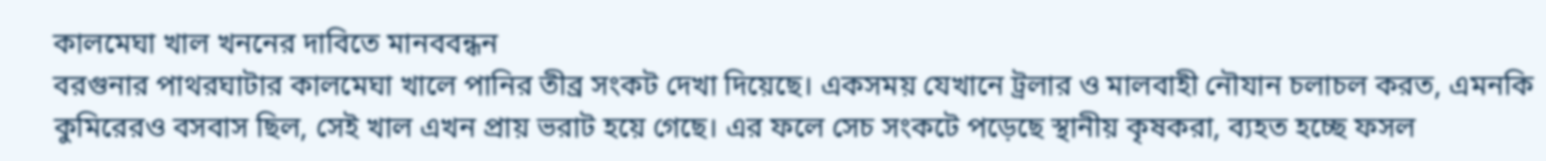কালমেঘা খাল খননের দাবিতে মানববন্ধন
বরগুনার পাথরঘাটার কালমেঘা খালে পানির তীব্র সংকট দেখা দিয়েছে। একসময় যেখানে ট্রলার ও মালবাহী নৌযান চলাচল করত, এমনকি কুমিরেরও বসবাস ছিল, সেই খাল এখন প্রায় ভরাট হয়ে গেছে। এর ফলে সেচ সংকটে পড়েছে স্থানীয় কৃষকরা, ব্যহত হচ্ছে ফসল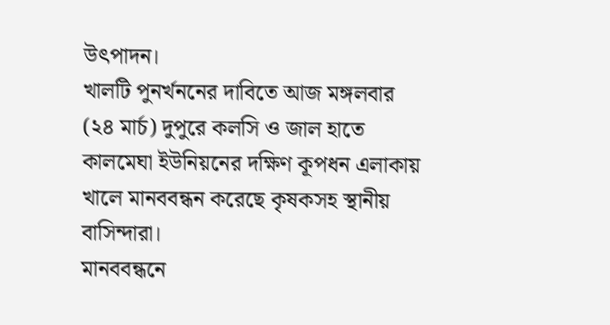উৎপাদন।
খালটি পুনর্খননের দাবিতে আজ মঙ্গলবার (২৪ মার্চ) দুপুরে কলসি ও জাল হাতে কালমেঘা ইউনিয়নের দক্ষিণ কূপধন এলাকায় খালে মানববন্ধন করেছে কৃষকসহ স্থানীয় বাসিন্দারা।
মানববন্ধনে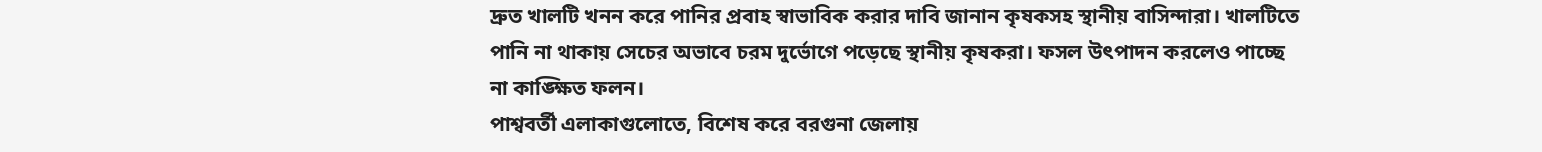দ্রুত খালটি খনন করে পানির প্রবাহ স্বাভাবিক করার দাবি জানান কৃষকসহ স্থানীয় বাসিন্দারা। খালটিতে পানি না থাকায় সেচের অভাবে চরম দুর্ভোগে পড়েছে স্থানীয় কৃষকরা। ফসল উৎপাদন করলেও পাচ্ছে না কাঙ্ক্ষিত ফলন।
পাশ্ববর্তী এলাকাগুলোতে, বিশেষ করে বরগুনা জেলায়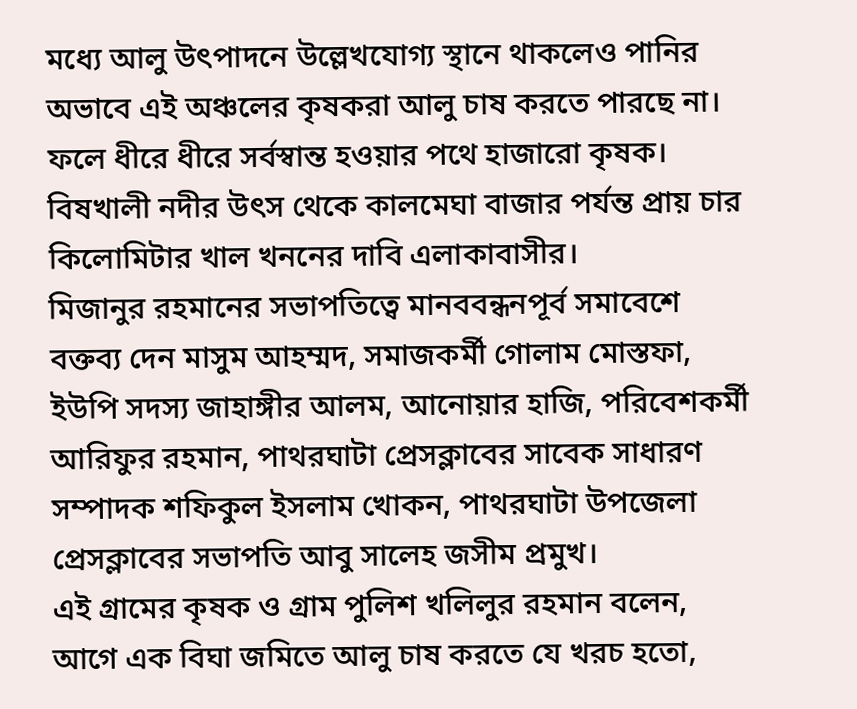মধ্যে আলু উৎপাদনে উল্লেখযোগ্য স্থানে থাকলেও পানির অভাবে এই অঞ্চলের কৃষকরা আলু চাষ করতে পারছে না। ফলে ধীরে ধীরে সর্বস্বান্ত হওয়ার পথে হাজারো কৃষক। বিষখালী নদীর উৎস থেকে কালমেঘা বাজার পর্যন্ত প্রায় চার কিলোমিটার খাল খননের দাবি এলাকাবাসীর।
মিজানুর রহমানের সভাপতিত্বে মানববন্ধনপূর্ব সমাবেশে বক্তব্য দেন মাসুম আহম্মদ, সমাজকর্মী গোলাম মোস্তফা, ইউপি সদস্য জাহাঙ্গীর আলম, আনোয়ার হাজি, পরিবেশকর্মী আরিফুর রহমান, পাথরঘাটা প্রেসক্লাবের সাবেক সাধারণ সম্পাদক শফিকুল ইসলাম খোকন, পাথরঘাটা উপজেলা প্রেসক্লাবের সভাপতি আবু সালেহ জসীম প্রমুখ।
এই গ্রামের কৃষক ও গ্রাম পুলিশ খলিলুর রহমান বলেন, আগে এক বিঘা জমিতে আলু চাষ করতে যে খরচ হতো,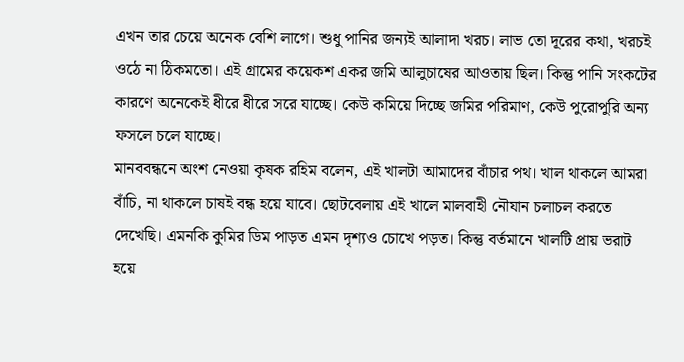এখন তার চেয়ে অনেক বেশি লাগে। শুধু পানির জন্যই আলাদা খরচ। লাভ তো দূরের কথা, খরচই ওঠে না ঠিকমতো। এই গ্রামের কয়েকশ একর জমি আলুচাষের আওতায় ছিল। কিন্তু পানি সংকটের কারণে অনেকেই ধীরে ধীরে সরে যাচ্ছে। কেউ কমিয়ে দিচ্ছে জমির পরিমাণ, কেউ পুরোপুরি অন্য ফসলে চলে যাচ্ছে।
মানববন্ধনে অংশ নেওয়া কৃষক রহিম বলেন, এই খালটা আমাদের বাঁচার পথ। খাল থাকলে আমরা বাঁচি, না থাকলে চাষই বন্ধ হয়ে যাবে। ছোটবেলায় এই খালে মালবাহী নৌযান চলাচল করতে দেখেছি। এমনকি কুমির ডিম পাড়ত এমন দৃশ্যও চোখে পড়ত। কিন্তু বর্তমানে খালটি প্রায় ভরাট হয়ে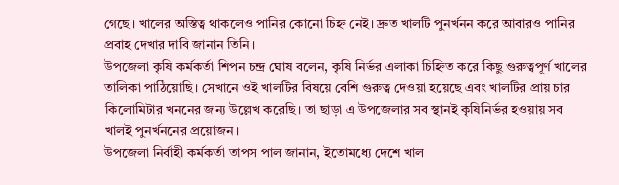গেছে। খালের অস্তিত্ব থাকলেও পানির কোনো চিহ্ন নেই। দ্রুত খালটি পুনর্খনন করে আবারও পানির প্রবাহ দেখার দাবি জানান তিনি।
উপজেলা কৃষি কর্মকর্তা শিপন চন্দ্র ঘোষ বলেন, কৃষি নির্ভর এলাকা চিহ্নিত করে কিছু গুরুত্বপূর্ণ খালের তালিকা পাঠিয়োছি। সেখানে ওই খালটির বিষয়ে বেশি গুরুত্ব দেওয়া হয়েছে এবং খালটির প্রায় চার কিলোমিটার খননের জন্য উল্লেখ করেছি। তা ছাড়া এ উপজেলার সব স্থানই কৃষিনির্ভর হওয়ায় সব খালই পুনর্খননের প্রয়োজন।
উপজেলা নির্বাহী কর্মকর্তা তাপস পাল জানান, ইতোমধ্যে দেশে খাল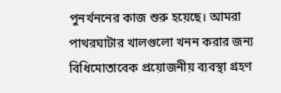পুনর্খননের কাজ শুরু হয়েছে। আমরা পাথরঘাটার খালগুলো খনন করার জন্য বিধিমোতাবেক প্রয়োজনীয় ব্যবস্থা গ্রহণ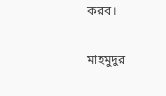করব।

মাহমুদুর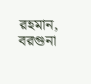রহমান, বরগুনা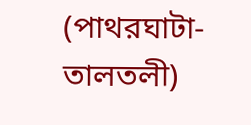(পাথরঘাটা-তালতলী)